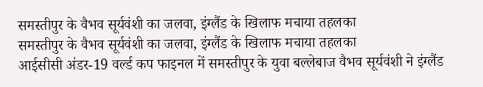समस्तीपुर के वैभव सूर्यवंशी का जलवा, इंग्लैंड के खिलाफ मचाया तहलका
समस्तीपुर के वैभव सूर्यवंशी का जलवा, इंग्लैंड के खिलाफ मचाया तहलका
आईसीसी अंडर-19 वर्ल्ड कप फाइनल में समस्तीपुर के युवा बल्लेबाज वैभव सूर्यवंशी ने इंग्लैंड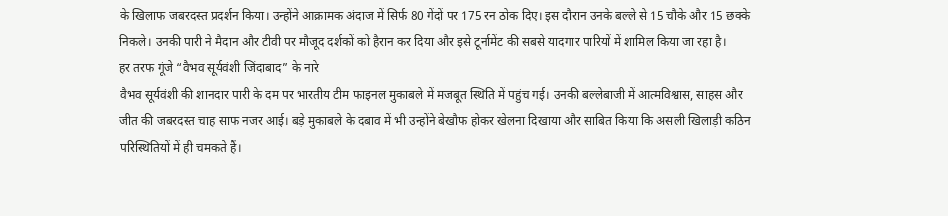के खिलाफ जबरदस्त प्रदर्शन किया। उन्होंने आक्रामक अंदाज में सिर्फ 80 गेंदों पर 175 रन ठोक दिए। इस दौरान उनके बल्ले से 15 चौके और 15 छक्के निकले। उनकी पारी ने मैदान और टीवी पर मौजूद दर्शकों को हैरान कर दिया और इसे टूर्नामेंट की सबसे यादगार पारियों में शामिल किया जा रहा है।
हर तरफ गूंजे “वैभव सूर्यवंशी जिंदाबाद” के नारे
वैभव सूर्यवंशी की शानदार पारी के दम पर भारतीय टीम फाइनल मुकाबले में मजबूत स्थिति में पहुंच गई। उनकी बल्लेबाजी में आत्मविश्वास, साहस और जीत की जबरदस्त चाह साफ नजर आई। बड़े मुकाबले के दबाव में भी उन्होंने बेखौफ होकर खेलना दिखाया और साबित किया कि असली खिलाड़ी कठिन परिस्थितियों में ही चमकते हैं।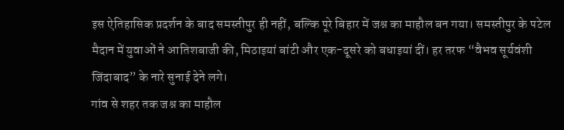इस ऐतिहासिक प्रदर्शन के बाद समस्तीपुर ही नहीं, बल्कि पूरे बिहार में जश्न का माहौल बन गया। समस्तीपुर के पटेल मैदान में युवाओं ने आतिशबाजी की, मिठाइयां बांटी और एक-दूसरे को बधाइयां दीं। हर तरफ “वैभव सूर्यवंशी जिंदाबाद” के नारे सुनाई देने लगे।
गांव से शहर तक जश्न का माहौल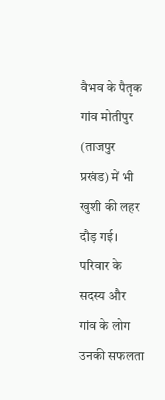वैभव के पैतृक गांव मोतीपुर (ताजपुर प्रखंड) में भी खुशी की लहर दौड़ गई। परिवार के सदस्य और गांव के लोग उनकी सफलता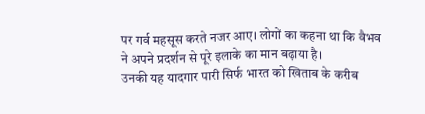पर गर्व महसूस करते नजर आए। लोगों का कहना था कि वैभव ने अपने प्रदर्शन से पूरे इलाके का मान बढ़ाया है।
उनकी यह यादगार पारी सिर्फ भारत को खिताब के करीब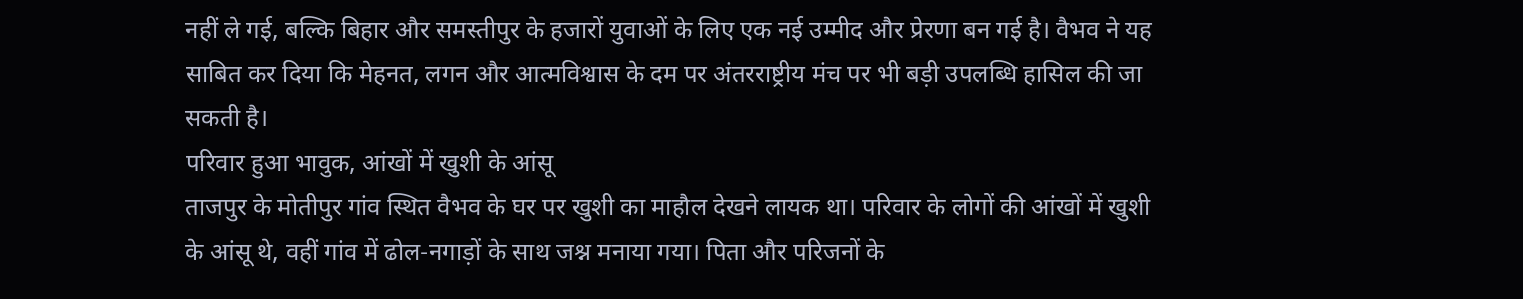नहीं ले गई, बल्कि बिहार और समस्तीपुर के हजारों युवाओं के लिए एक नई उम्मीद और प्रेरणा बन गई है। वैभव ने यह साबित कर दिया कि मेहनत, लगन और आत्मविश्वास के दम पर अंतरराष्ट्रीय मंच पर भी बड़ी उपलब्धि हासिल की जा सकती है।
परिवार हुआ भावुक, आंखों में खुशी के आंसू
ताजपुर के मोतीपुर गांव स्थित वैभव के घर पर खुशी का माहौल देखने लायक था। परिवार के लोगों की आंखों में खुशी के आंसू थे, वहीं गांव में ढोल-नगाड़ों के साथ जश्न मनाया गया। पिता और परिजनों के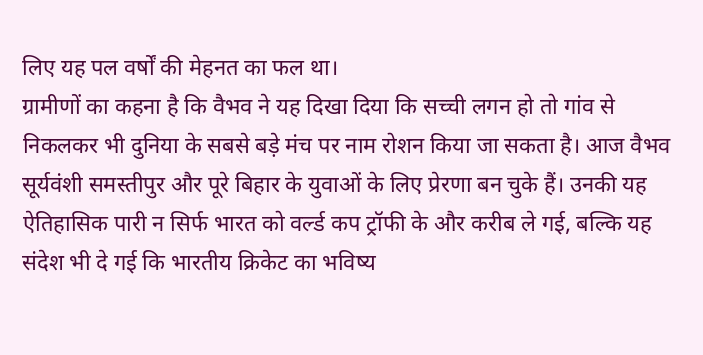लिए यह पल वर्षों की मेहनत का फल था।
ग्रामीणों का कहना है कि वैभव ने यह दिखा दिया कि सच्ची लगन हो तो गांव से निकलकर भी दुनिया के सबसे बड़े मंच पर नाम रोशन किया जा सकता है। आज वैभव सूर्यवंशी समस्तीपुर और पूरे बिहार के युवाओं के लिए प्रेरणा बन चुके हैं। उनकी यह ऐतिहासिक पारी न सिर्फ भारत को वर्ल्ड कप ट्रॉफी के और करीब ले गई, बल्कि यह संदेश भी दे गई कि भारतीय क्रिकेट का भविष्य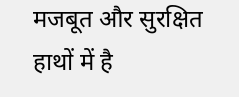मजबूत और सुरक्षित हाथों में है